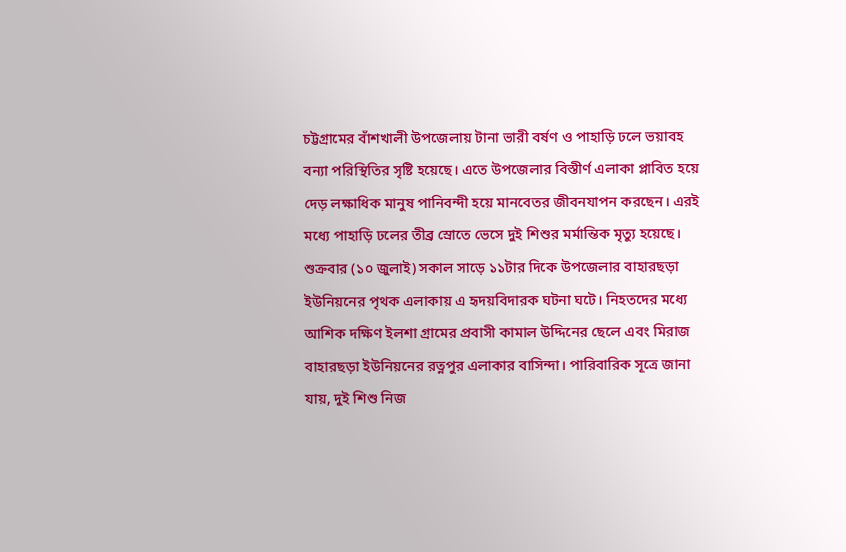চট্টগ্রামের বাঁশখালী উপজেলায় টানা ভারী বর্ষণ ও পাহাড়ি ঢলে ভয়াবহ বন্যা পরিস্থিতির সৃষ্টি হয়েছে। এতে উপজেলার বিস্তীর্ণ এলাকা প্লাবিত হয়ে দেড় লক্ষাধিক মানুষ পানিবন্দী হয়ে মানবেতর জীবনযাপন করছেন। এরই মধ্যে পাহাড়ি ঢলের তীব্র স্রোতে ভেসে দুই শিশুর মর্মান্তিক মৃত্যু হয়েছে।
শুক্রবার (১০ জুলাই) সকাল সাড়ে ১১টার দিকে উপজেলার বাহারছড়া ইউনিয়নের পৃথক এলাকায় এ হৃদয়বিদারক ঘটনা ঘটে। নিহতদের মধ্যে আশিক দক্ষিণ ইলশা গ্রামের প্রবাসী কামাল উদ্দিনের ছেলে এবং মিরাজ বাহারছড়া ইউনিয়নের রত্নপুর এলাকার বাসিন্দা। পারিবারিক সূত্রে জানা যায়, দুই শিশু নিজ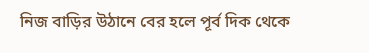নিজ বাড়ির উঠানে বের হলে পূর্ব দিক থেকে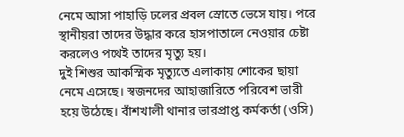নেমে আসা পাহাড়ি ঢলের প্রবল স্রোতে ভেসে যায়। পরে স্থানীয়রা তাদের উদ্ধার করে হাসপাতালে নেওয়ার চেষ্টা করলেও পথেই তাদের মৃত্যু হয়।
দুই শিশুর আকস্মিক মৃত্যুতে এলাকায় শোকের ছায়া নেমে এসেছে। স্বজনদের আহাজারিতে পরিবেশ ভারী হয়ে উঠেছে। বাঁশখালী থানার ভারপ্রাপ্ত কর্মকর্তা (ওসি)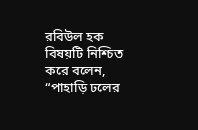রবিউল হক বিষয়টি নিশ্চিত করে বলেন, “পাহাড়ি ঢলের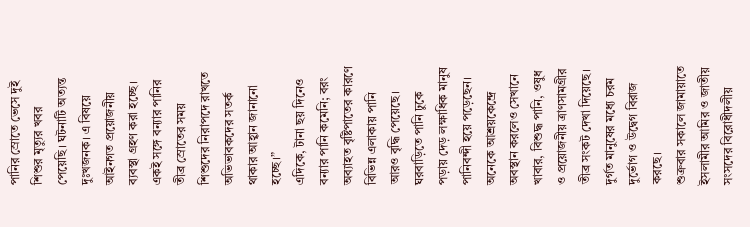পানির স্রোতে ভেসে দুই শিশুর মৃত্যুর খবর পেয়েছি। ঘটনাটি অত্যন্ত দুঃখজনক। এ বিষয়ে আইনগত প্রয়োজনীয় ব্যবস্থা গ্রহণ করা হচ্ছে। একই সঙ্গে বন্যার পানির তীব্র স্রোতের সময় শিশুদের নিরাপদে রাখতে অভিভাবকদের সতর্ক থাকার আহ্বান জানানো হচ্ছে।”
এদিকে, টানা ছয় দিনেও বন্যার পানি কমেনি; বরং অব্যাহত বৃষ্টিপাতের কারণে বিভিন্ন এলাকায় পানি আরও বৃদ্ধি পেয়েছে। ঘরবাড়িতে পানি ঢুকে পড়ায় দেড় লক্ষাধিক মানুষ পানিবন্দী হয়ে পড়েছেন। অনেকে আশ্রয়কেন্দ্রে অবস্থান করলেও সেখানে খাবার, বিশুদ্ধ পানি, ওষুধ ও প্রয়োজনীয় ত্রাণসামগ্রীর তীব্র সংকট দেখা দিয়েছে। দুর্গত মানুষের মধ্যে চরম দুর্ভোগ ও উদ্বেগ বিরাজ করছে।
শুক্রবার সকালে জামায়াতে ইসলামীর আমির ও জাতীয় সংসদের বিরোধীদলীয়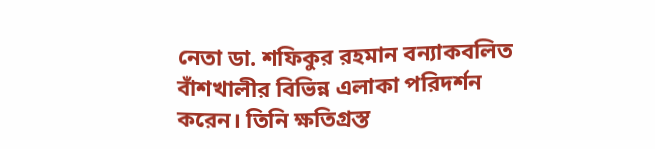নেতা ডা. শফিকুর রহমান বন্যাকবলিত বাঁশখালীর বিভিন্ন এলাকা পরিদর্শন করেন। তিনি ক্ষতিগ্রস্ত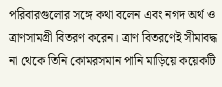পরিবারগুলোর সঙ্গে কথা বলেন এবং নগদ অর্থ ও ত্রাণসামগ্রী বিতরণ করেন। ত্রাণ বিতরণেই সীমাবদ্ধ না থেকে তিনি কোমরসমান পানি মাড়িয়ে কয়েকটি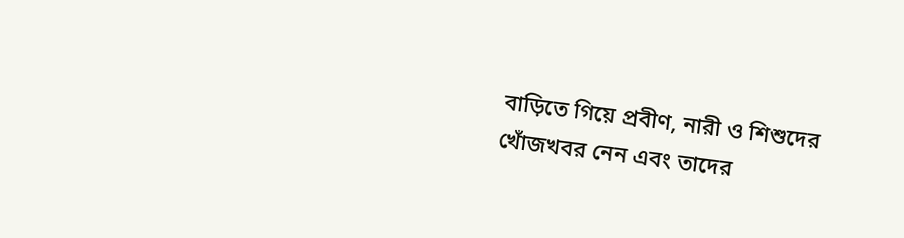বাড়িতে গিয়ে প্রবীণ, নারী ও শিশুদের খোঁজখবর নেন এবং তাদের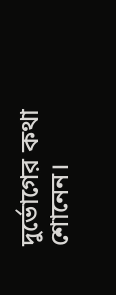দুর্ভোগের কথা শোনেন।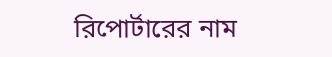রিপোর্টারের নাম